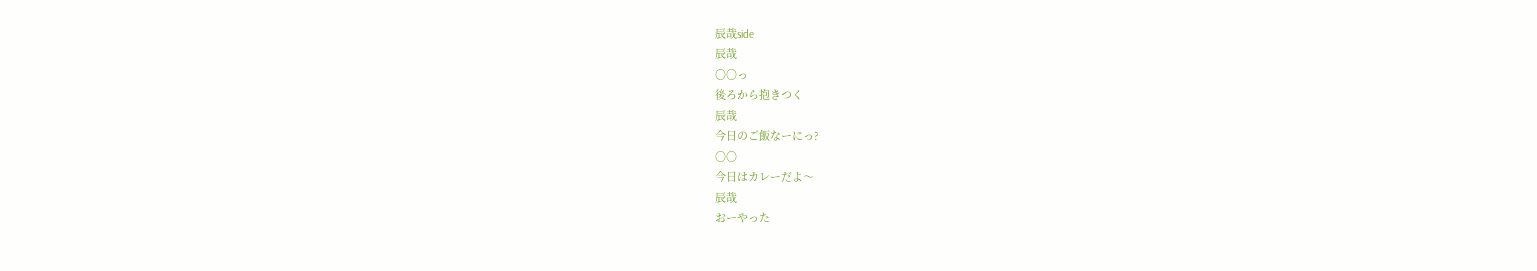辰哉side
辰哉
〇〇っ
後ろから抱きつく
辰哉
今日のご飯なーにっ?
〇〇
今日はカレーだよ〜
辰哉
おーやった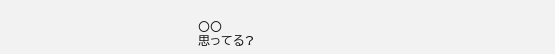〇〇
思ってる?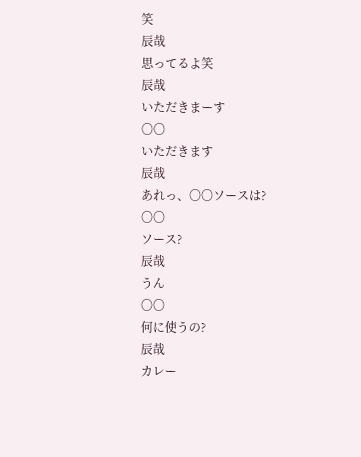笑
辰哉
思ってるよ笑
辰哉
いただきまーす
〇〇
いただきます
辰哉
あれっ、〇〇ソースは?
〇〇
ソース?
辰哉
うん
〇〇
何に使うの?
辰哉
カレー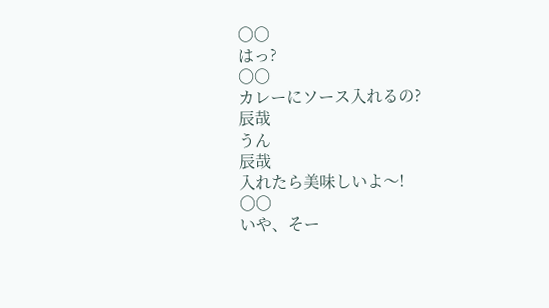〇〇
はっ?
〇〇
カレーにソース入れるの?
辰哉
うん
辰哉
入れたら美味しいよ〜!
〇〇
いや、そー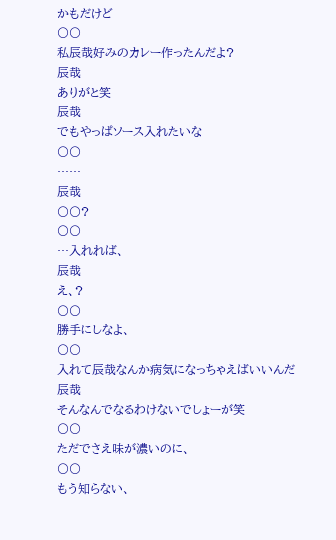かもだけど
〇〇
私辰哉好みのカレー作ったんだよ?
辰哉
ありがと笑
辰哉
でもやっぱソース入れたいな
〇〇
……
辰哉
〇〇?
〇〇
…入れれば、
辰哉
え、?
〇〇
勝手にしなよ、
〇〇
入れて辰哉なんか病気になっちゃえばいいんだ
辰哉
そんなんでなるわけないでしょーが笑
〇〇
ただでさえ味が濃いのに、
〇〇
もう知らない、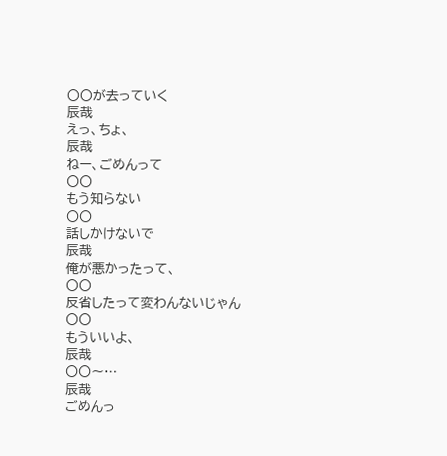〇〇が去っていく
辰哉
えっ、ちょ、
辰哉
ねー、ごめんって
〇〇
もう知らない
〇〇
話しかけないで
辰哉
俺が悪かったって、
〇〇
反省したって変わんないじゃん
〇〇
もういいよ、
辰哉
〇〇〜…
辰哉
ごめんっ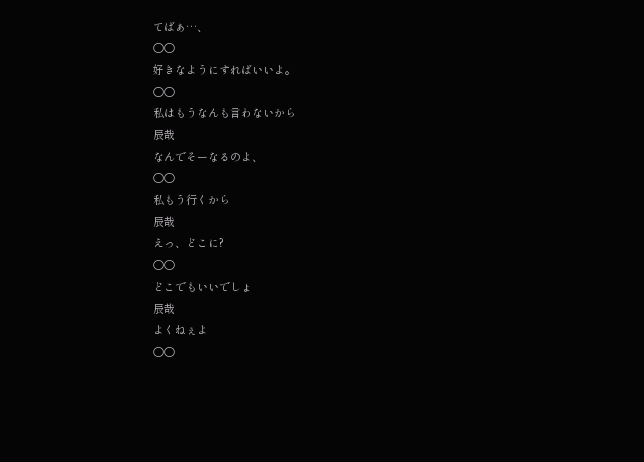てばぁ…、
〇〇
好きなようにすればいいよ。
〇〇
私はもうなんも言わないから
辰哉
なんでそーなるのよ、
〇〇
私もう行くから
辰哉
えっ、どこに?
〇〇
どこでもいいでしょ
辰哉
よくねぇよ
〇〇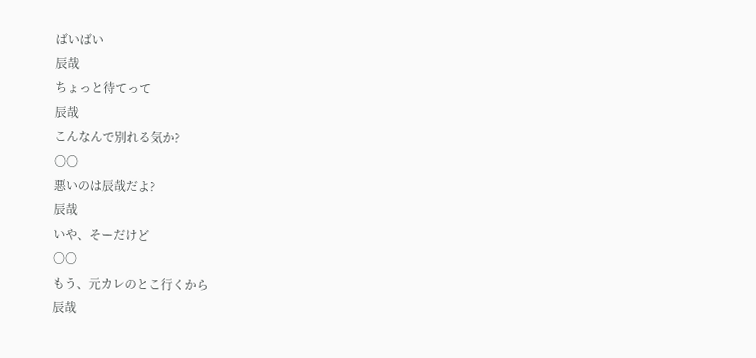ばいばい
辰哉
ちょっと待てって
辰哉
こんなんで別れる気か?
〇〇
悪いのは辰哉だよ?
辰哉
いや、そーだけど
〇〇
もう、元カレのとこ行くから
辰哉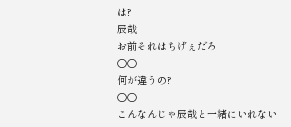は?
辰哉
お前それはちげぇだろ
〇〇
何が違うの?
〇〇
こんなんじゃ辰哉と一緒にいれない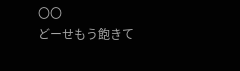〇〇
どーせもう飽きて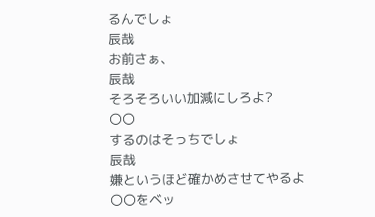るんでしょ
辰哉
お前さぁ、
辰哉
そろそろいい加減にしろよ?
〇〇
するのはそっちでしょ
辰哉
嫌というほど確かめさせてやるよ
〇〇をベッ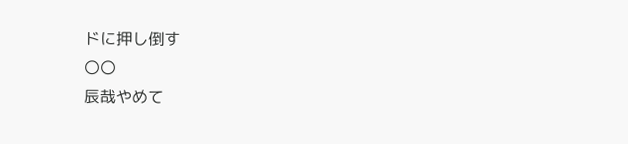ドに押し倒す
〇〇
辰哉やめて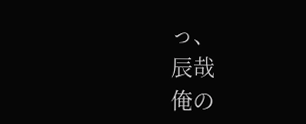っ、
辰哉
俺の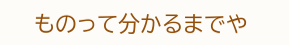ものって分かるまでや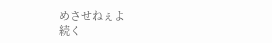めさせねぇよ
続く